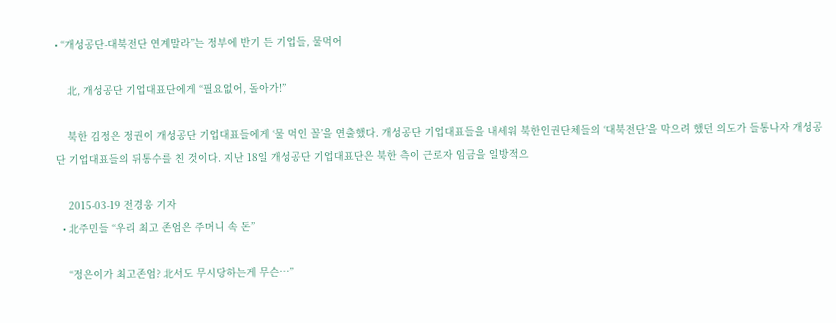• “개성공단-대북전단 연계말라”는 정부에 반기 든 기업들, 물먹어

    北, 개성공단 기업대표단에게 “필요없어, 돌아가!”

    북한 김정은 정권이 개성공단 기업대표들에게 ‘물 먹인 꼴’을 연출했다. 개성공단 기업대표들을 내세워 북한인권단체들의 ‘대북전단’을 막으려 했던 의도가 들통나자 개성공단 기업대표들의 뒤통수를 친 것이다. 지난 18일 개성공단 기업대표단은 북한 측이 근로자 임금을 일방적으

    2015-03-19 전경웅 기자
  • 北주민들 “우리 최고 존엄은 주머니 속 돈”

    “정은이가 최고존엄? 北서도 무시당하는게 무슨…”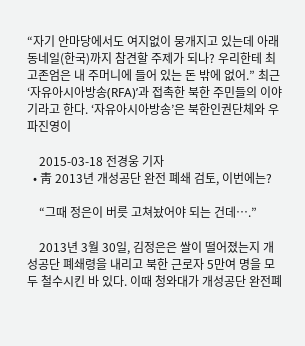“자기 안마당에서도 여지없이 뭉개지고 있는데 아래 동네일(한국)까지 참견할 주제가 되나? 우리한테 최고존엄은 내 주머니에 들어 있는 돈 밖에 없어.” 최근 ‘자유아시아방송(RFA)’과 접촉한 북한 주민들의 이야기라고 한다. ‘자유아시아방송’은 북한인권단체와 우파진영이

    2015-03-18 전경웅 기자
  • 靑 2013년 개성공단 완전 폐쇄 검토, 이번에는?

    “그때 정은이 버릇 고쳐놨어야 되는 건데….”

    2013년 3월 30일, 김정은은 쌀이 떨어졌는지 개성공단 폐쇄령을 내리고 북한 근로자 5만여 명을 모두 철수시킨 바 있다. 이때 청와대가 개성공단 완전폐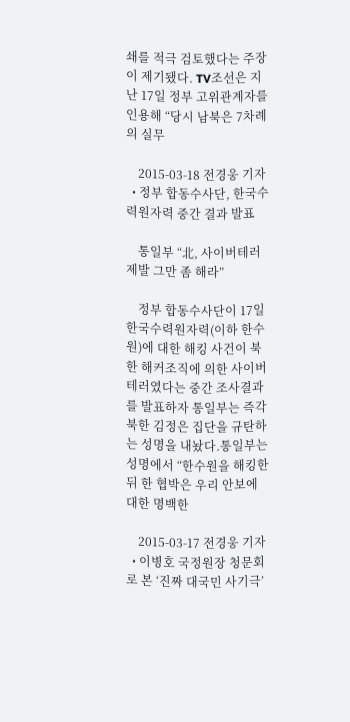쇄를 적극 검토했다는 주장이 제기됐다. TV조선은 지난 17일 정부 고위관계자를 인용해 “당시 남북은 7차례의 실무

    2015-03-18 전경웅 기자
  • 정부 합동수사단, 한국수력원자력 중간 결과 발표

    통일부 “北, 사이버테러 제발 그만 좀 해라”

    정부 합동수사단이 17일 한국수력원자력(이하 한수원)에 대한 해킹 사건이 북한 해커조직에 의한 사이버 테러였다는 중간 조사결과를 발표하자 통일부는 즉각 북한 김정은 집단을 규탄하는 성명을 내놨다.통일부는 성명에서 “한수원을 해킹한 뒤 한 협박은 우리 안보에 대한 명백한

    2015-03-17 전경웅 기자
  • 이병호 국정원장 청문회로 본 ‘진짜 대국민 사기극’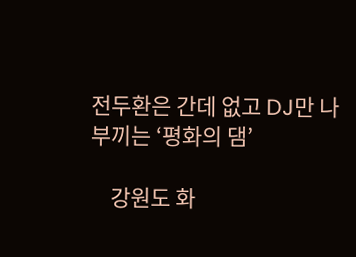전두환은 간데 없고 DJ만 나부끼는 ‘평화의 댐’

    강원도 화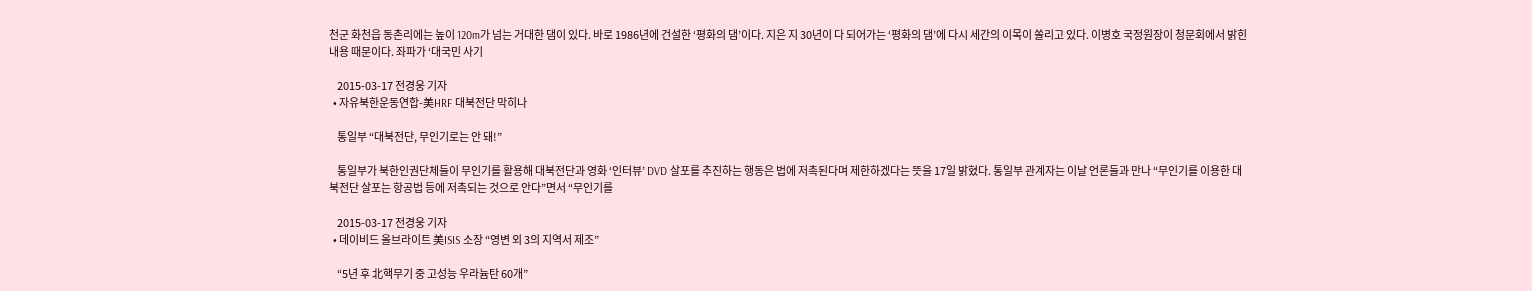천군 화천읍 동촌리에는 높이 120m가 넘는 거대한 댐이 있다. 바로 1986년에 건설한 ‘평화의 댐’이다. 지은 지 30년이 다 되어가는 ‘평화의 댐’에 다시 세간의 이목이 쏠리고 있다. 이병호 국정원장이 청문회에서 밝힌 내용 때문이다. 좌파가 ‘대국민 사기

    2015-03-17 전경웅 기자
  • 자유북한운동연합-美HRF 대북전단 막히나

    통일부 “대북전단, 무인기로는 안 돼!”

    통일부가 북한인권단체들이 무인기를 활용해 대북전단과 영화 ‘인터뷰’ DVD 살포를 추진하는 행동은 법에 저촉된다며 제한하겠다는 뜻을 17일 밝혔다. 통일부 관계자는 이날 언론들과 만나 “무인기를 이용한 대북전단 살포는 항공법 등에 저촉되는 것으로 안다”면서 “무인기를

    2015-03-17 전경웅 기자
  • 데이비드 올브라이트 美ISIS 소장 “영변 외 3의 지역서 제조”

    “5년 후 北핵무기 중 고성능 우라늄탄 60개”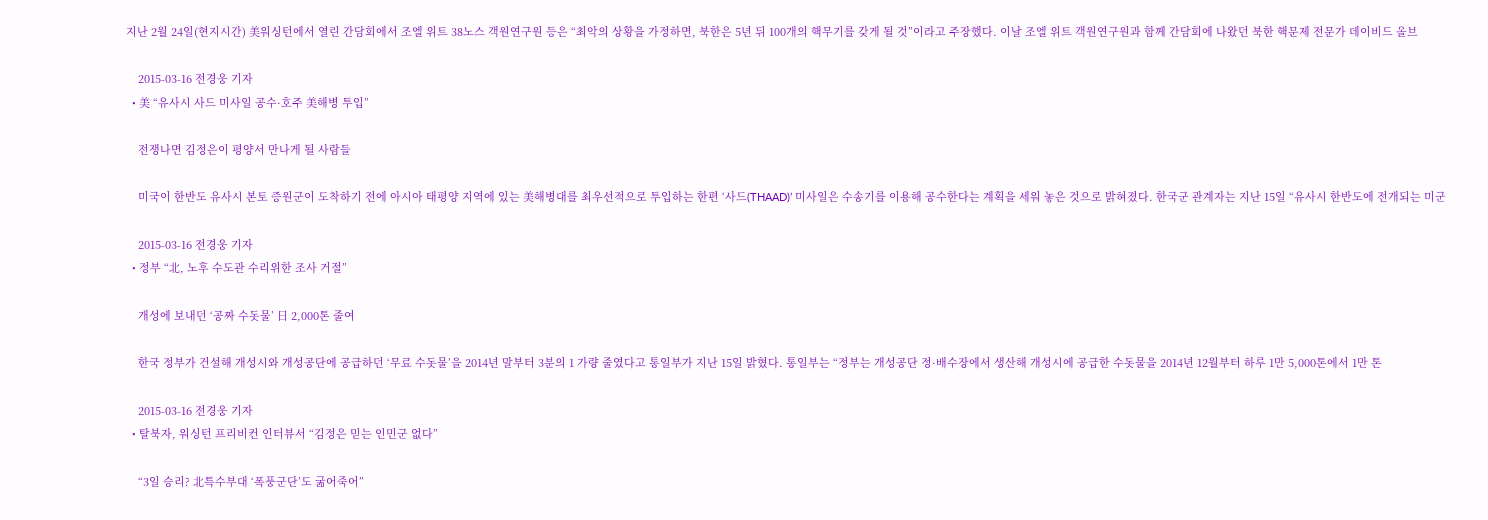지난 2월 24일(현지시간) 美워싱턴에서 열린 간담회에서 조엘 위트 38노스 객원연구원 등은 “최악의 상황을 가정하면, 북한은 5년 뒤 100개의 핵무기를 갖게 될 것”이라고 주장했다. 이날 조엘 위트 객원연구원과 함께 간담회에 나왔던 북한 핵문제 전문가 데이비드 올브

    2015-03-16 전경웅 기자
  • 美 “유사시 사드 미사일 공수·호주 美해병 투입”

    전쟁나면 김정은이 평양서 만나게 될 사람들

    미국이 한반도 유사시 본토 증원군이 도착하기 전에 아시아 태평양 지역에 있는 美해병대를 최우선적으로 투입하는 한편 ‘사드(THAAD)’ 미사일은 수송기를 이용해 공수한다는 계획을 세워 놓은 것으로 밝혀졌다. 한국군 관계자는 지난 15일 “유사시 한반도에 전개되는 미군

    2015-03-16 전경웅 기자
  • 정부 “北, 노후 수도관 수리위한 조사 거절”

    개성에 보내던 ‘공짜 수돗물’ 日 2,000톤 줄여

    한국 정부가 건설해 개성시와 개성공단에 공급하던 ‘무료 수돗물’을 2014년 말부터 3분의 1 가량 줄였다고 통일부가 지난 15일 밝혔다. 통일부는 “정부는 개성공단 정·배수장에서 생산해 개성시에 공급한 수돗물을 2014년 12월부터 하루 1만 5,000톤에서 1만 톤

    2015-03-16 전경웅 기자
  • 탈북자, 워싱턴 프리비컨 인터뷰서 “김정은 믿는 인민군 없다”

    “3일 승리? 北특수부대 ‘폭풍군단’도 굶어죽어”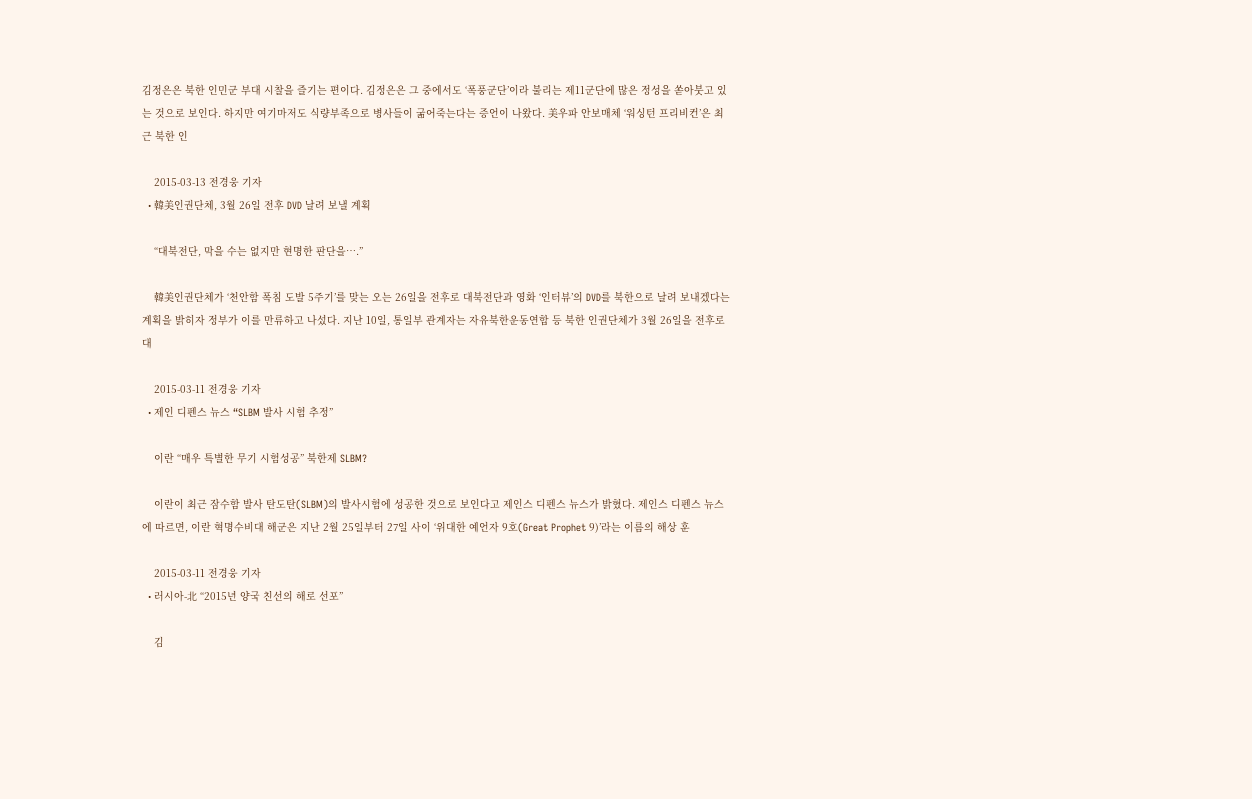김정은은 북한 인민군 부대 시찰을 즐기는 편이다. 김정은은 그 중에서도 ‘폭풍군단’이라 불리는 제11군단에 많은 정성을 쏟아붓고 있는 것으로 보인다. 하지만 여기마저도 식량부족으로 병사들이 굶어죽는다는 증언이 나왔다. 美우파 안보매체 ‘워싱턴 프리비컨’은 최근 북한 인

    2015-03-13 전경웅 기자
  • 韓美인권단체, 3월 26일 전후 DVD 날려 보낼 계획

    “대북전단, 막을 수는 없지만 현명한 판단을….”

    韓美인권단체가 ‘천안함 폭침 도발 5주기’를 맞는 오는 26일을 전후로 대북전단과 영화 ‘인터뷰’의 DVD를 북한으로 날려 보내겠다는 계획을 밝히자 정부가 이를 만류하고 나섰다. 지난 10일, 통일부 관계자는 자유북한운동연합 등 북한 인권단체가 3월 26일을 전후로 대

    2015-03-11 전경웅 기자
  • 제인 디펜스 뉴스 “SLBM 발사 시험 추정”

    이란 “매우 특별한 무기 시험성공” 북한제 SLBM?

    이란이 최근 잠수함 발사 탄도탄(SLBM)의 발사시험에 성공한 것으로 보인다고 제인스 디펜스 뉴스가 밝혔다. 제인스 디펜스 뉴스에 따르면, 이란 혁명수비대 해군은 지난 2월 25일부터 27일 사이 ‘위대한 예언자 9호(Great Prophet 9)’라는 이름의 해상 훈

    2015-03-11 전경웅 기자
  • 러시아-北 “2015년 양국 친선의 해로 선포”

    김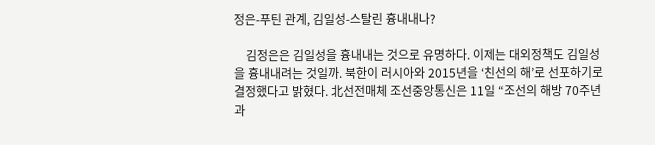정은-푸틴 관계, 김일성-스탈린 흉내내나?

    김정은은 김일성을 흉내내는 것으로 유명하다. 이제는 대외정책도 김일성을 흉내내려는 것일까. 북한이 러시아와 2015년을 ‘친선의 해’로 선포하기로 결정했다고 밝혔다. 北선전매체 조선중앙통신은 11일 “조선의 해방 70주년과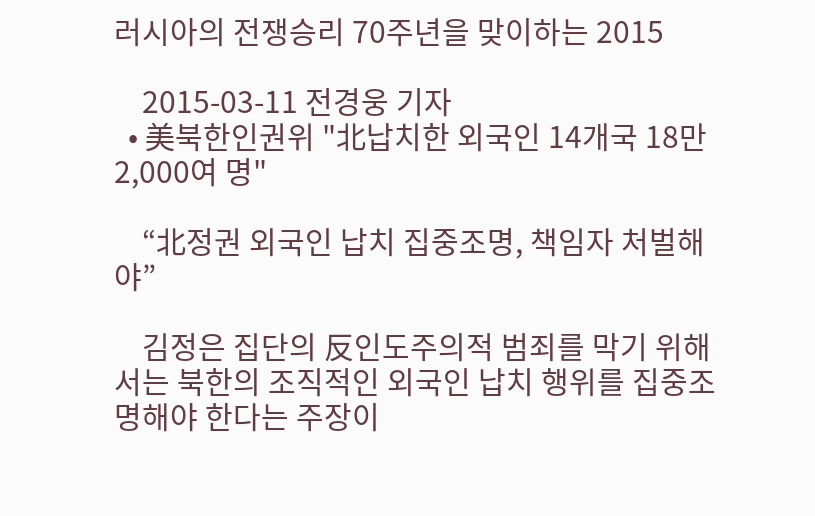러시아의 전쟁승리 70주년을 맞이하는 2015

    2015-03-11 전경웅 기자
  • 美북한인권위 "北납치한 외국인 14개국 18만 2,000여 명"

    “北정권 외국인 납치 집중조명, 책임자 처벌해야”

    김정은 집단의 反인도주의적 범죄를 막기 위해서는 북한의 조직적인 외국인 납치 행위를 집중조명해야 한다는 주장이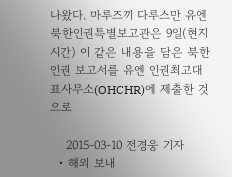나왔다. 마루즈끼 다루스만 유엔 북한인권특별보고관은 9일(현지시간) 이 같은 내용을 담은 북한인권 보고서를 유엔 인권최고대표사무소(OHCHR)에 제출한 것으로

    2015-03-10 전경웅 기자
  • 해외 보내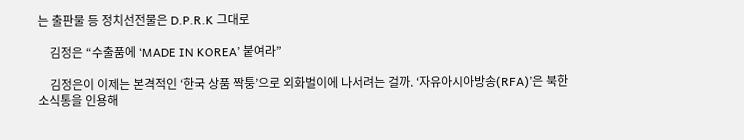는 출판물 등 정치선전물은 D.P.R.K 그대로

    김정은 “수출품에 ‘MADE IN KOREA’ 붙여라”

    김정은이 이제는 본격적인 ‘한국 상품 짝퉁’으로 외화벌이에 나서려는 걸까. ‘자유아시아방송(RFA)’은 북한 소식통을 인용해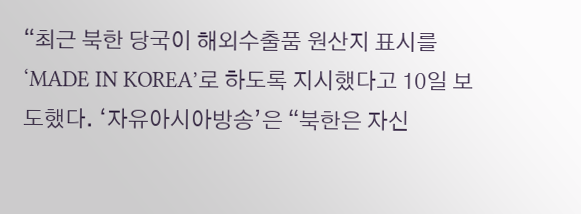“최근 북한 당국이 해외수출품 원산지 표시를 ‘MADE IN KOREA’로 하도록 지시했다고 10일 보도했다. ‘자유아시아방송’은 “북한은 자신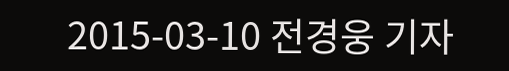2015-03-10 전경웅 기자